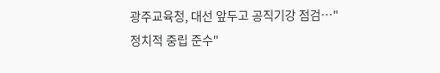광주교육청, 대선 앞두고 공직기강 점검…"정치적 중립 준수"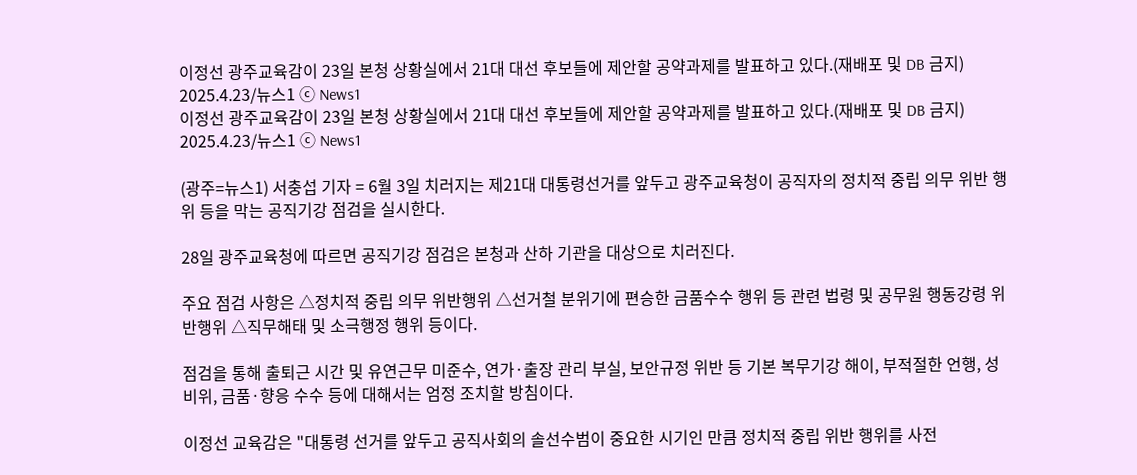이정선 광주교육감이 23일 본청 상황실에서 21대 대선 후보들에 제안할 공약과제를 발표하고 있다.(재배포 및 DB 금지) 2025.4.23/뉴스1 ⓒ News1
이정선 광주교육감이 23일 본청 상황실에서 21대 대선 후보들에 제안할 공약과제를 발표하고 있다.(재배포 및 DB 금지) 2025.4.23/뉴스1 ⓒ News1

(광주=뉴스1) 서충섭 기자 = 6월 3일 치러지는 제21대 대통령선거를 앞두고 광주교육청이 공직자의 정치적 중립 의무 위반 행위 등을 막는 공직기강 점검을 실시한다.

28일 광주교육청에 따르면 공직기강 점검은 본청과 산하 기관을 대상으로 치러진다.

주요 점검 사항은 △정치적 중립 의무 위반행위 △선거철 분위기에 편승한 금품수수 행위 등 관련 법령 및 공무원 행동강령 위반행위 △직무해태 및 소극행정 행위 등이다.

점검을 통해 출퇴근 시간 및 유연근무 미준수, 연가·출장 관리 부실, 보안규정 위반 등 기본 복무기강 해이, 부적절한 언행, 성 비위, 금품·향응 수수 등에 대해서는 엄정 조치할 방침이다.

이정선 교육감은 "대통령 선거를 앞두고 공직사회의 솔선수범이 중요한 시기인 만큼 정치적 중립 위반 행위를 사전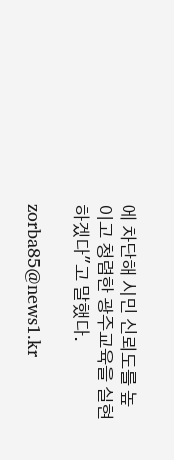에 차단해 시민 신뢰도를 높이고 청렴한 광주교육을 실현하겠다"고 말했다.

zorba85@news1.kr